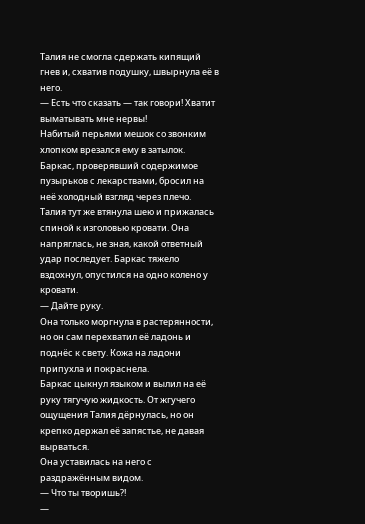Талия не смогла сдержать кипящий гнев и, схватив подушку, швырнула её в него.
— Есть что сказать — так говори! Хватит выматывать мне нервы!
Набитый перьями мешок со звонким хлопком врезался ему в затылок. Баркас, проверявший содержимое пузырьков с лекарствами, бросил на неё холодный взгляд через плечо.
Талия тут же втянула шею и прижалась спиной к изголовью кровати. Она напряглась, не зная, какой ответный удар последует. Баркас тяжело вздохнул, опустился на одно колено у кровати.
— Дайте руку.
Она только моргнула в растерянности, но он сам перехватил её ладонь и поднёс к свету. Кожа на ладони припухла и покраснела.
Баркас цыкнул языком и вылил на её руку тягучую жидкость. От жгучего ощущения Талия дёрнулась, но он крепко держал её запястье, не давая вырваться.
Она уставилась на него с раздражённым видом.
— Что ты творишь?!
—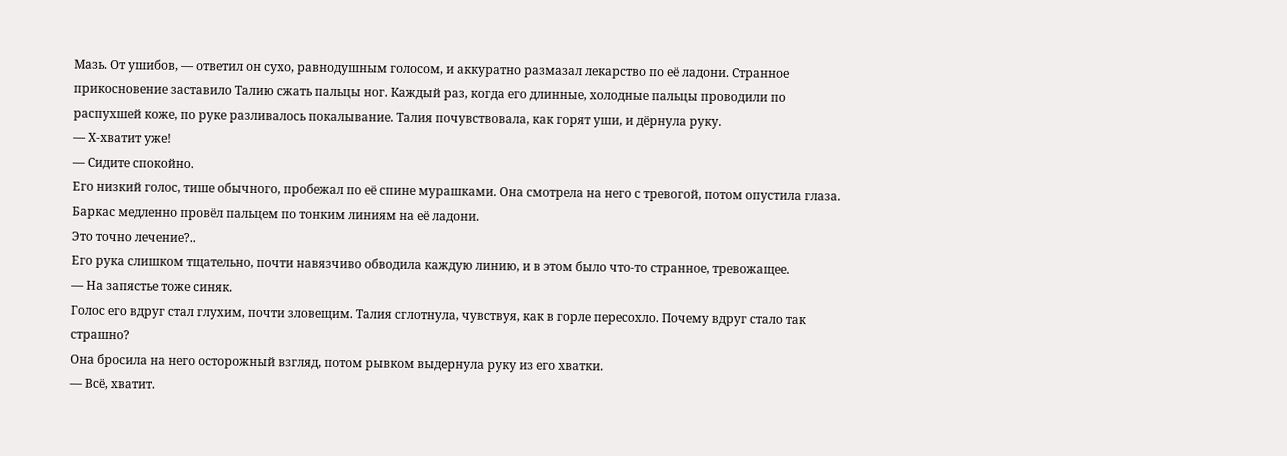Мазь. От ушибов, — ответил он сухо, равнодушным голосом, и аккуратно размазал лекарство по её ладони. Странное прикосновение заставило Талию сжать пальцы ног. Каждый раз, когда его длинные, холодные пальцы проводили по распухшей коже, по руке разливалось покалывание. Талия почувствовала, как горят уши, и дёрнула руку.
— Х-хватит уже!
— Сидите спокойно.
Его низкий голос, тише обычного, пробежал по её спине мурашками. Она смотрела на него с тревогой, потом опустила глаза. Баркас медленно провёл пальцем по тонким линиям на её ладони.
Это точно лечение?..
Его рука слишком тщательно, почти навязчиво обводила каждую линию, и в этом было что-то странное, тревожащее.
— На запястье тоже синяк.
Голос его вдруг стал глухим, почти зловещим. Талия сглотнула, чувствуя, как в горле пересохло. Почему вдруг стало так страшно?
Она бросила на него осторожный взгляд, потом рывком выдернула руку из его хватки.
— Всё, хватит.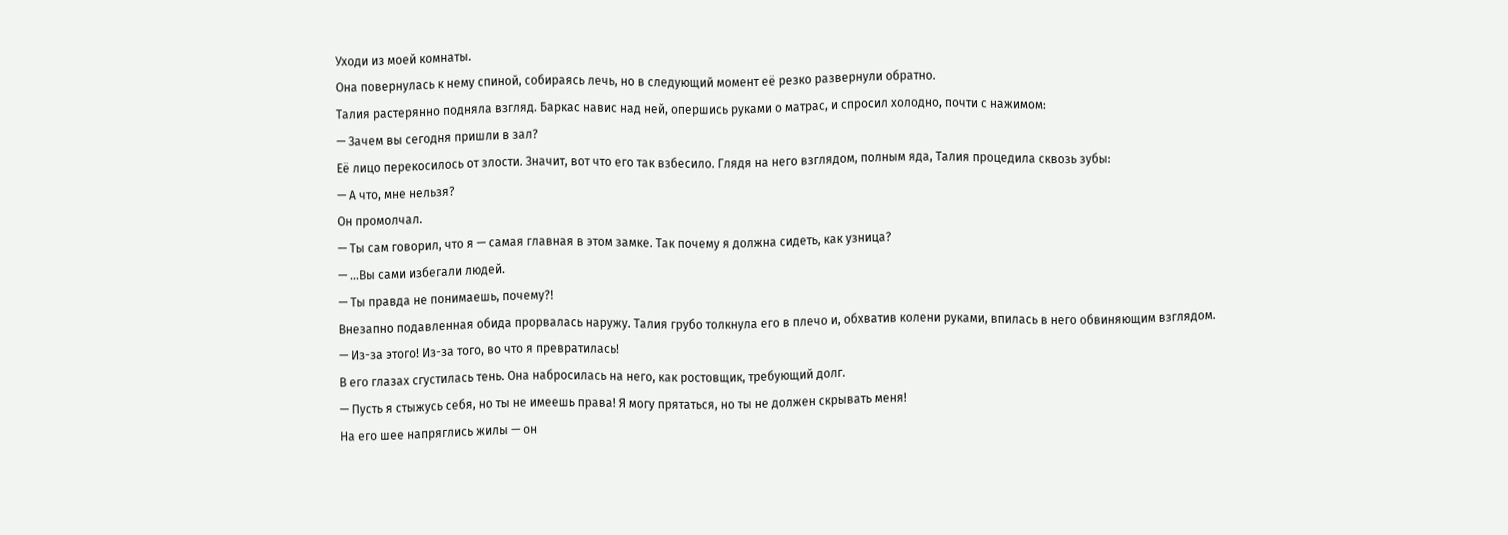Уходи из моей комнаты.
Она повернулась к нему спиной, собираясь лечь, но в следующий момент её резко развернули обратно.
Талия растерянно подняла взгляд. Баркас навис над ней, опершись руками о матрас, и спросил холодно, почти с нажимом:
— Зачем вы сегодня пришли в зал?
Её лицо перекосилось от злости. Значит, вот что его так взбесило. Глядя на него взглядом, полным яда, Талия процедила сквозь зубы:
— А что, мне нельзя?
Он промолчал.
— Ты сам говорил, что я — самая главная в этом замке. Так почему я должна сидеть, как узница?
— …Вы сами избегали людей.
— Ты правда не понимаешь, почему?!
Внезапно подавленная обида прорвалась наружу. Талия грубо толкнула его в плечо и, обхватив колени руками, впилась в него обвиняющим взглядом.
— Из-за этого! Из-за того, во что я превратилась!
В его глазах сгустилась тень. Она набросилась на него, как ростовщик, требующий долг.
— Пусть я стыжусь себя, но ты не имеешь права! Я могу прятаться, но ты не должен скрывать меня!
На его шее напряглись жилы — он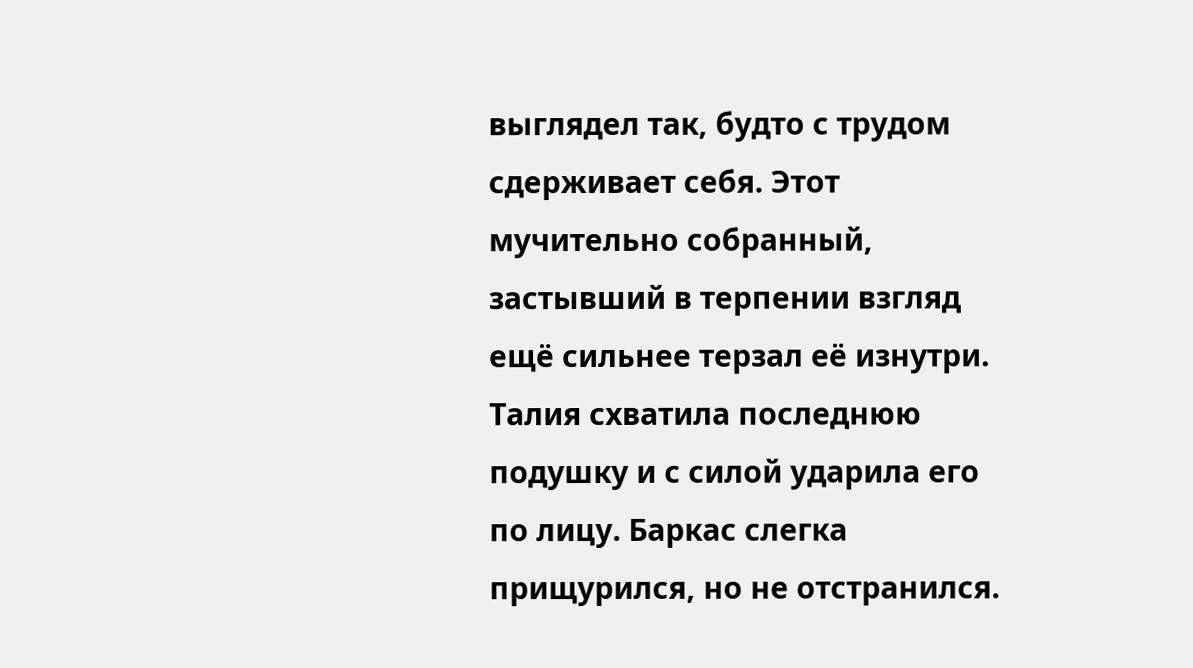выглядел так, будто с трудом сдерживает себя. Этот мучительно собранный, застывший в терпении взгляд ещё сильнее терзал её изнутри.
Талия схватила последнюю подушку и с силой ударила его по лицу. Баркас слегка прищурился, но не отстранился.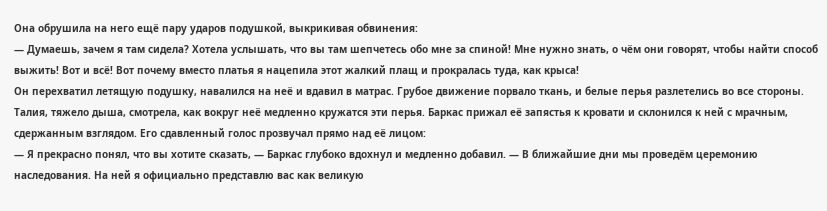Она обрушила на него ещё пару ударов подушкой, выкрикивая обвинения:
— Думаешь, зачем я там сидела? Хотела услышать, что вы там шепчетесь обо мне за спиной! Мне нужно знать, о чём они говорят, чтобы найти способ выжить! Вот и всё! Вот почему вместо платья я нацепила этот жалкий плащ и прокралась туда, как крыса!
Он перехватил летящую подушку, навалился на неё и вдавил в матрас. Грубое движение порвало ткань, и белые перья разлетелись во все стороны.
Талия, тяжело дыша, смотрела, как вокруг неё медленно кружатся эти перья. Баркас прижал её запястья к кровати и склонился к ней с мрачным, сдержанным взглядом. Его сдавленный голос прозвучал прямо над её лицом:
— Я прекрасно понял, что вы хотите сказать, — Баркас глубоко вдохнул и медленно добавил. — В ближайшие дни мы проведём церемонию наследования. На ней я официально представлю вас как великую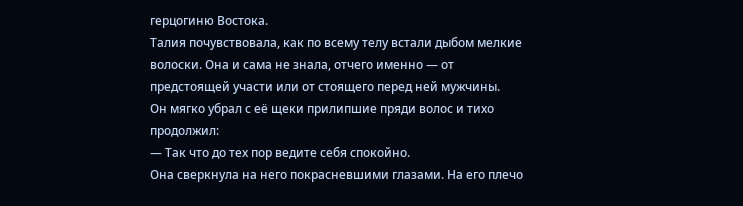герцогиню Востока.
Талия почувствовала, как по всему телу встали дыбом мелкие волоски. Она и сама не знала, отчего именно — от предстоящей участи или от стоящего перед ней мужчины.
Он мягко убрал с её щеки прилипшие пряди волос и тихо продолжил:
— Так что до тех пор ведите себя спокойно.
Она сверкнула на него покрасневшими глазами. На его плечо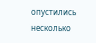опустились несколько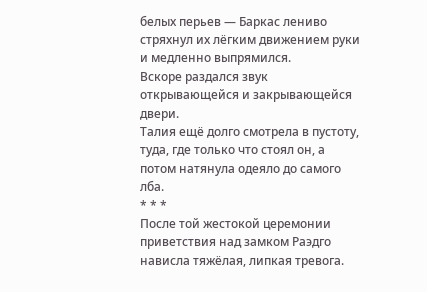белых перьев — Баркас лениво стряхнул их лёгким движением руки и медленно выпрямился.
Вскоре раздался звук открывающейся и закрывающейся двери.
Талия ещё долго смотрела в пустоту, туда, где только что стоял он, а потом натянула одеяло до самого лба.
* * *
После той жестокой церемонии приветствия над замком Раэдго нависла тяжёлая, липкая тревога.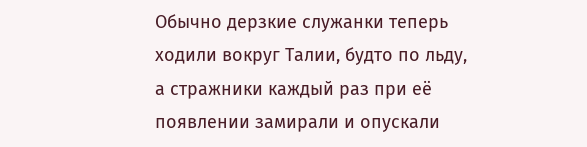Обычно дерзкие служанки теперь ходили вокруг Талии, будто по льду, а стражники каждый раз при её появлении замирали и опускали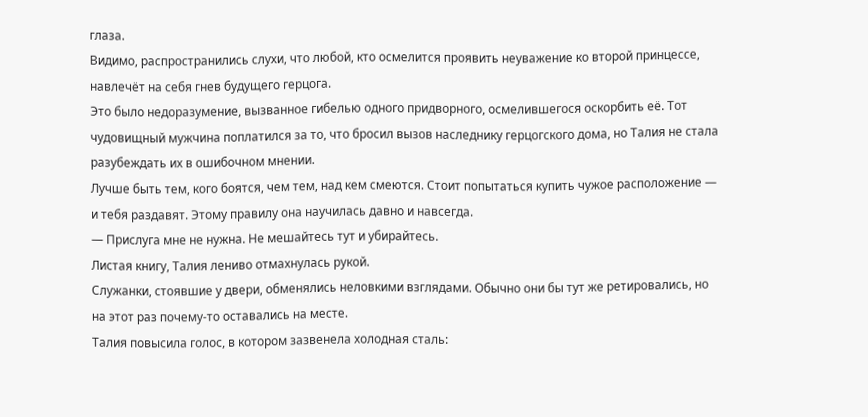глаза.
Видимо, распространились слухи, что любой, кто осмелится проявить неуважение ко второй принцессе, навлечёт на себя гнев будущего герцога.
Это было недоразумение, вызванное гибелью одного придворного, осмелившегося оскорбить её. Тот чудовищный мужчина поплатился за то, что бросил вызов наследнику герцогского дома, но Талия не стала разубеждать их в ошибочном мнении.
Лучше быть тем, кого боятся, чем тем, над кем смеются. Стоит попытаться купить чужое расположение — и тебя раздавят. Этому правилу она научилась давно и навсегда.
— Прислуга мне не нужна. Не мешайтесь тут и убирайтесь.
Листая книгу, Талия лениво отмахнулась рукой.
Служанки, стоявшие у двери, обменялись неловкими взглядами. Обычно они бы тут же ретировались, но на этот раз почему-то оставались на месте.
Талия повысила голос, в котором зазвенела холодная сталь: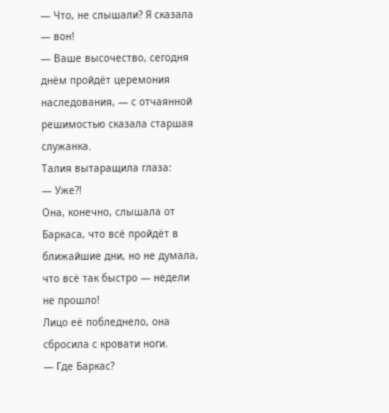— Что, не слышали? Я сказала — вон!
— Ваше высочество, сегодня днём пройдёт церемония наследования, — с отчаянной решимостью сказала старшая служанка.
Талия вытаращила глаза:
— Уже?!
Она, конечно, слышала от Баркаса, что всё пройдёт в ближайшие дни, но не думала, что всё так быстро — недели не прошло!
Лицо её побледнело, она сбросила с кровати ноги.
— Где Баркас?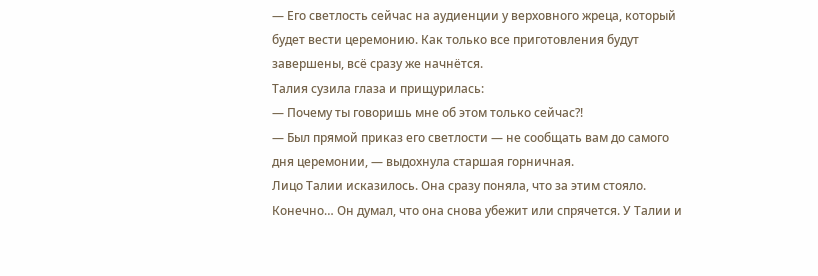— Его светлость сейчас на аудиенции у верховного жреца, который будет вести церемонию. Как только все приготовления будут завершены, всё сразу же начнётся.
Талия сузила глаза и прищурилась:
— Почему ты говоришь мне об этом только сейчас?!
— Был прямой приказ его светлости — не сообщать вам до самого дня церемонии, — выдохнула старшая горничная.
Лицо Талии исказилось. Она сразу поняла, что за этим стояло.
Конечно… Он думал, что она снова убежит или спрячется. У Талии и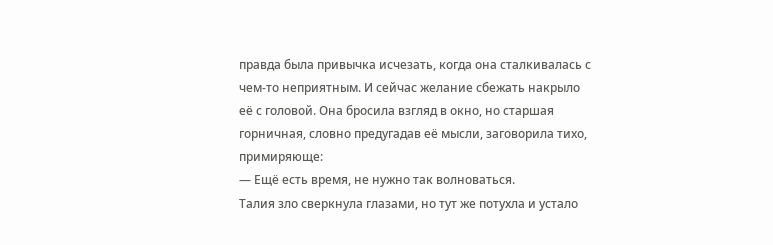правда была привычка исчезать, когда она сталкивалась с чем-то неприятным. И сейчас желание сбежать накрыло её с головой. Она бросила взгляд в окно, но старшая горничная, словно предугадав её мысли, заговорила тихо, примиряюще:
— Ещё есть время, не нужно так волноваться.
Талия зло сверкнула глазами, но тут же потухла и устало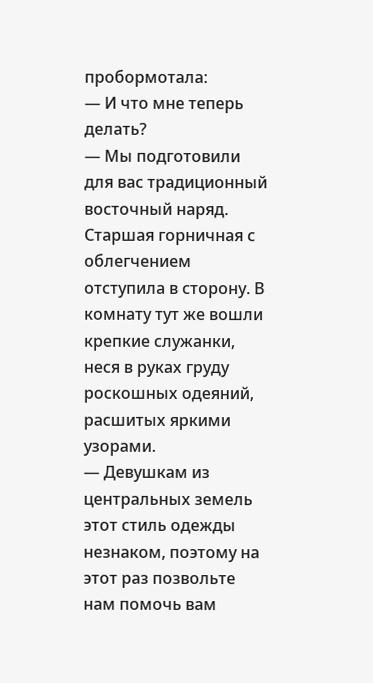пробормотала:
— И что мне теперь делать?
— Мы подготовили для вас традиционный восточный наряд.
Старшая горничная с облегчением отступила в сторону. В комнату тут же вошли крепкие служанки, неся в руках груду роскошных одеяний, расшитых яркими узорами.
— Девушкам из центральных земель этот стиль одежды незнаком, поэтому на этот раз позвольте нам помочь вам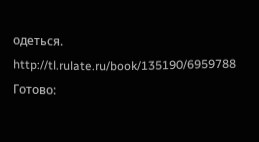одеться.
http://tl.rulate.ru/book/135190/6959788
Готово: